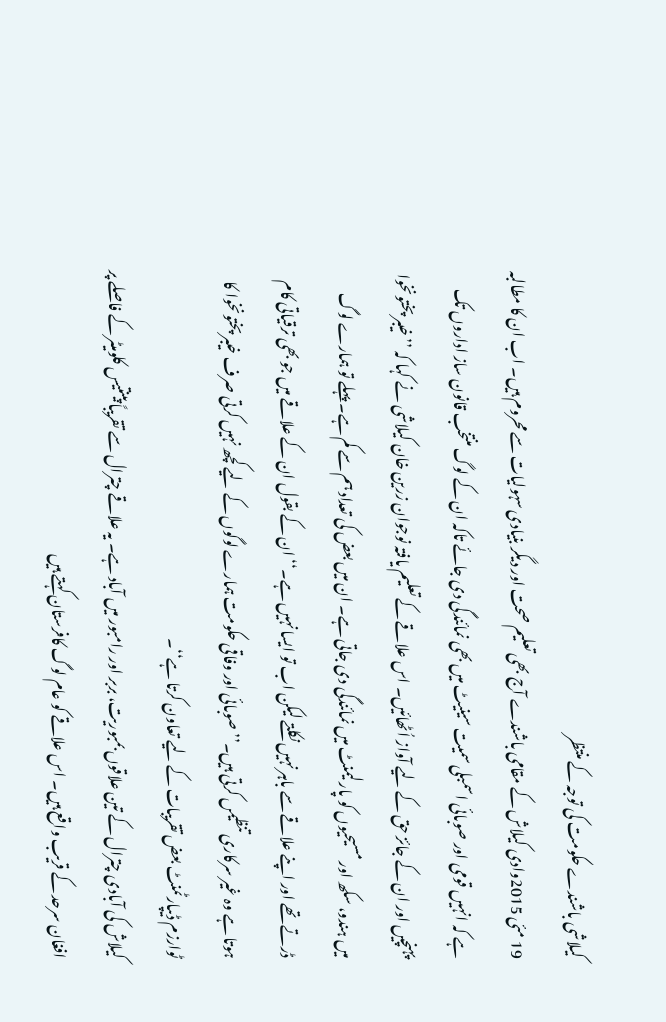کیلاشی باشندے حکومت کی توجہ کے منتظر
19 مئی 2015وادی کیلاش کے مقامی باشندے آج بھی تعلیم صحت اور دیگر بنیادی سہولیات سے محروم ہیں۔ اب ان کا مطالبہ ہے کہ انہیں قومی اور صوبائی اسمبلی سمیت سینیٹ میں بھی نمائندگی دی جائے تاکہ ان کے لوگ منتخب قانون ساز اداروں تک پہنچیں اور ان کے جائز حق کے لیے آواز اُٹھائیں۔ اس علاقے کے تعلیم یافتہ نوجوان زرین خان کیلاشی نے کہا کہ ’’خیبر پختونخوا میں ہندو، سکھ اور مسیحیوں کو پارلیمنٹ میں نمائندگی دی جاتی ہے۔ ان میں بعض کی تعداد ہم سے کم ہے۔ پہلے تو ہمارے لوگ ڈرتے تھے اور اپنے علاقے سے باہر نہیں نکلتے لیکن اب تو ایسا نہیں ہے۔‘‘ ان کے بقول ان کے علاقے میں جو بھی ترقیاتی کام ہوتا ہے وہ غیر سرکاری تنظیمں کرتی ہیں۔’’صوبائی اور وفاقی حکومت ہمارے لوگوں کے لیے کچھ نہیں کرتی صرف خیبر پختونخوا کا ٹوارزم ڈیپارٹمنٹ بعض تقریبات کے لیے تعاون کرتا ہے‘‘۔
کیلاش کی آبادی چترال کے تین علاقوں بمبوریت، بربر اور رامبور میں آباد ہے۔ یہ علاقے چترال سے تقریباً پینتیس کلومیٹر کے فاصلے پر افغان سرحد کے قریب واقع ہیں۔ اس علاقے کو عام لوگ کافرستان کہتے ہیں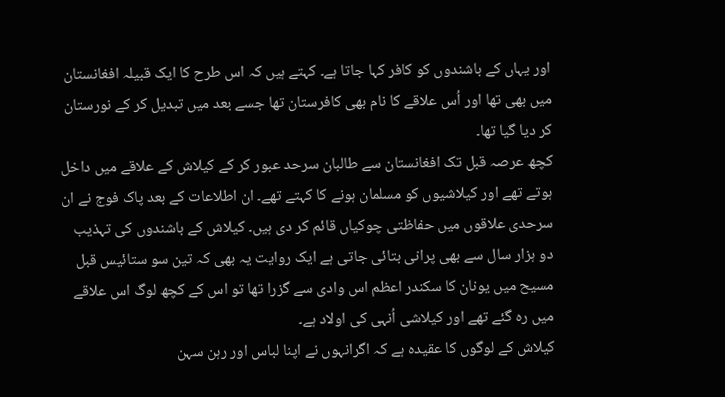اور یہاں کے باشندوں کو کافر کہا جاتا ہے۔ کہتے ہیں کہ اس طرح کا ایک قبیلہ افغانستان میں بھی تھا اور اُس علاقے کا نام بھی کافرستان تھا جسے بعد میں تبدیل کر کے نورستان کر دیا گیا تھا۔
کچھ عرصہ قبل تک افغانستان سے طالبان سرحد عبور کر کے کیلاش کے علاقے میں داخل ہوتے تھے اور کیلاشیوں کو مسلمان ہونے کا کہتے تھے۔ ان اطلاعات کے بعد پاک فوج نے ان سرحدی علاقوں میں حفاظتی چوکیاں قائم کر دی ہیں۔ کیلاش کے باشندوں کی تہذیب دو ہزار سال سے بھی پرانی بتائی جاتی ہے ایک روایت یہ بھی کہ تین سو ستائیس قبل مسیح میں یونان کا سکندر اعظم اس وادی سے گزرا تھا تو اس کے کچھ لوگ اس علاقے میں رہ گئے تھے اور کیلاشی اُنہی کی اولاد ہے۔
کیلاش کے لوگوں کا عقیدہ ہے کہ اگرانہوں نے اپنا لباس اور رہن سہن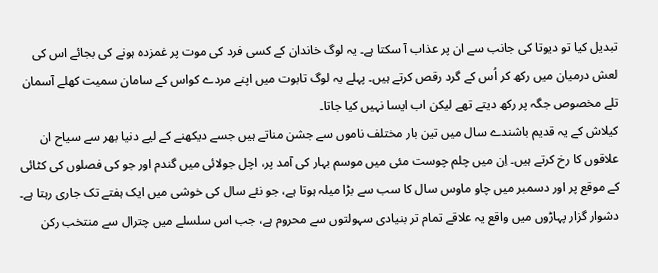تبدیل کیا تو دیوتا کی جانب سے ان پر عذاب آ سکتا ہے۔ یہ لوگ خاندان کے کسی فرد کی موت پر غمزدہ ہونے کی بجائے اس کی لعش درمیان میں رکھ کر اُس کے گرد رقص کرتے ہیں۔ پہلے یہ لوگ تابوت میں اپنے مردے کواس کے سامان سمیت کھلے آسمان تلے مخصوص جگہ پر رکھ دیتے تھے لیکن اب ایسا نہیں کیا جاتا۔
کیلاش کے یہ قدیم باشندے سال میں تین بار مختلف ناموں سے جشن مناتے ہیں جسے دیکھنے کے لیے دنیا بھر سے سیاح ان علاقوں کا رخ کرتے ہیں۔ اِن میں چلم چوست مئی میں موسم بہار کی آمد پر، اچل جولائی میں گندم اور جو کی فصلوں کی کٹائی کے موقع پر اور دسمبر میں چاو ماوس سال کا سب سے بڑا میلہ ہوتا ہے، جو نئے سال کی خوشی میں ایک ہفتے تک جاری رہتا ہے۔
دشوار گزار پہاڑوں میں واقع یہ علاقے تمام تر بنیادی سہولتوں سے محروم ہے، جب اس سلسلے میں چترال سے منتخب رکن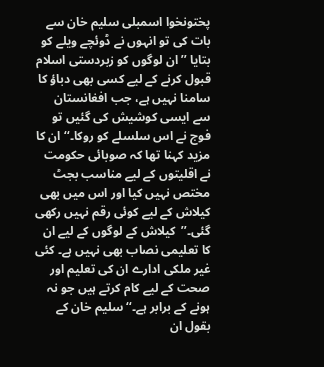پختونخوا اسمبلی سلیم خان سے بات کی تو انہوں نے ڈوئچے ویلے کو بتایا ’’ان لوگوں کو زبردستی اسلام قبول کرنے کے لیے کسی بھی دباؤ کا سامنا نہیں ہے، جب افغانستان سے ایسی کوشیش کی گئیں تو فوج نے اس سلسلے کو روکا۔‘‘ ان کا مزید کہنا تھا کہ صوبائی حکومت نے اقلیتوں کے لیے مناسب بجٹ مختص نہیں کیا اور اس میں بھی کیلاش کے لیے کوئی رقم نہیں رکھی گئی۔’’کیلاش کے لوگوں کے لیے ان کا تعلیمی نصاب بھی نہیں ہے۔ کئی غیر ملکی ادارے ان کی تعلیم اور صحت کے لیے کام کرتے ہیں جو نہ ہونے کے برابر ہے۔‘‘ سلیم خان کے بقول ان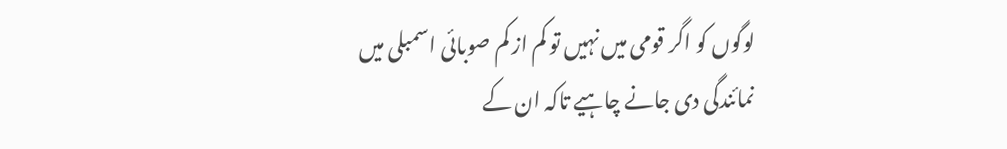لوگوں کو اگر قومی میں نہیں تو کم از کم صوبائی اسمبلی میں نمائندگی دی جانے چاہیے تاکہ ان کے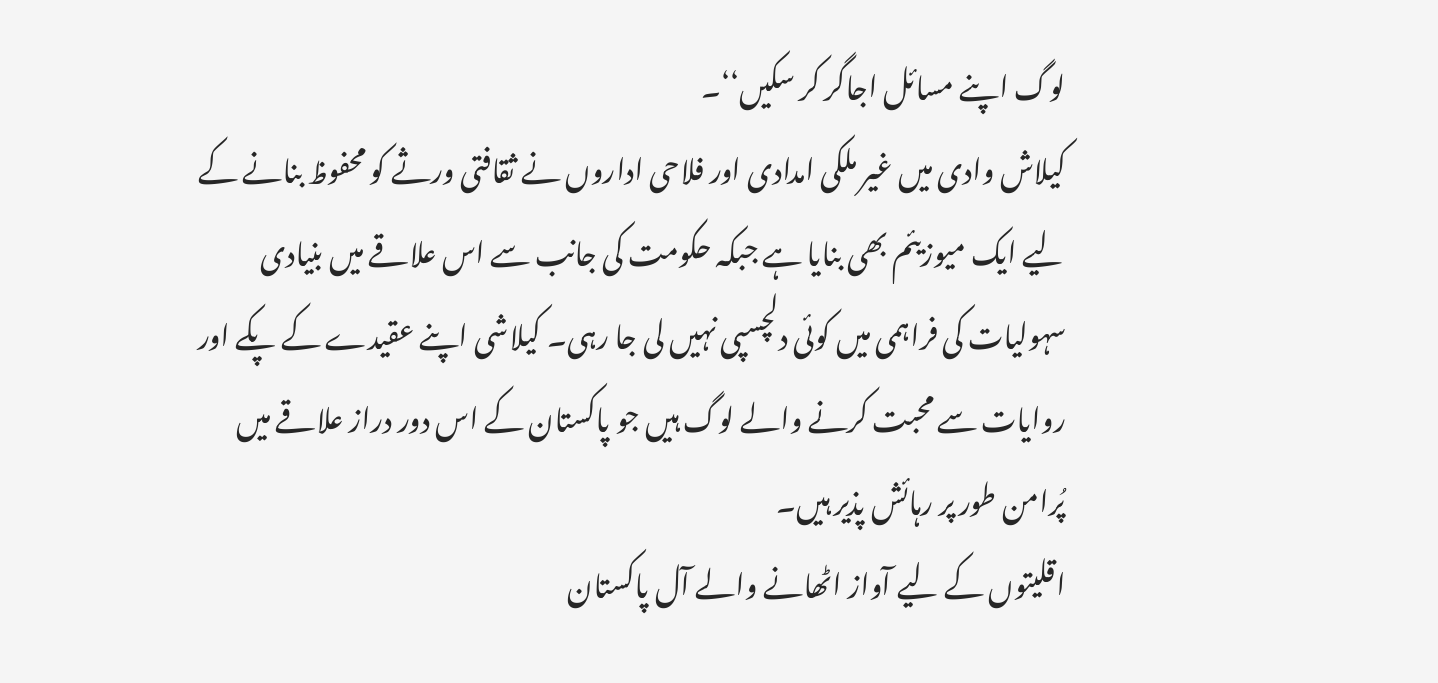لوگ اپنے مسائل اجاگر کر سکیں‘‘۔
کیلاش وادی میں غیر ملکی امدادی اور فلاحی اداروں نے ثقافتی ورثے کو محفوظ بنانے کے لیے ایک میوزیئم بھی بنایا ہے جبکہ حکومت کی جانب سے اس علاقے میں بنیادی سہولیات کی فراہمی میں کوئی دلچسپی نہیں لی جا رہی۔ کیلاشی اپنے عقیدے کے پکے اور روایات سے محبت کرنے والے لوگ ہیں جو پاکستان کے اس دور دراز علاقے میں پُرامن طور پر رہائش پذیر ہیں۔
اقلیتوں کے لیے آواز اٹھانے والے آل پاکستان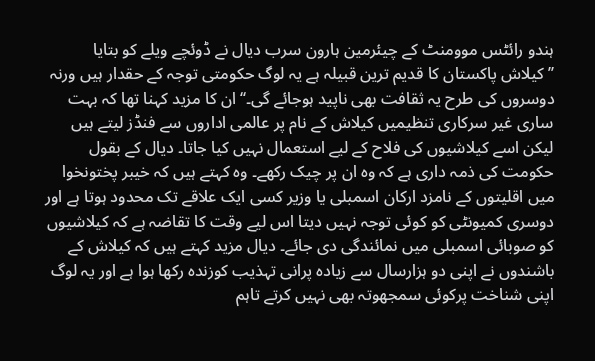ہندو رائٹس موومنٹ کے چیئرمین ہارون سرب دیال نے ڈوئچے ویلے کو بتایا ’’کیلاش پاکستان کا قدیم ترین قبیلہ ہے یہ لوگ حکومتی توجہ کے حقدار ہیں ورنہ دوسروں کی طرح یہ ثقافت بھی ناپید ہوجائے گی۔‘‘ ان کا مزید کہنا تھا کہ بہت ساری غیر سرکاری تنظیمیں کیلاش کے نام پر عالمی اداروں سے فنڈز لیتے ہیں لیکن اسے کیلاشیوں کی فلاح کے لیے استعمال نہیں کیا جاتا۔ دیال کے بقول حکومت کی ذمہ داری ہے کہ وہ ان پر چیک رکھے۔ وہ کہتے ہیں کہ خیبر پختونخوا میں اقلیتوں کے نامزد ارکان اسمبلی یا وزیر کسی ایک علاقے تک محدود ہوتا ہے اور دوسری کمیونٹی کو کوئی توجہ نہیں دیتا اس لیے وقت کا تقاضہ ہے کہ کیلاشیوں کو صوبائی اسمبلی میں نمائندگی دی جائے۔ دیال مزید کہتے ہیں کہ کیلاش کے باشندوں نے اپنی دو ہزارسال سے زیادہ پرانی تہذیب کوزندہ رکھا ہوا ہے اور یہ لوگ اپنی شناخت پرکوئی سمجھوتہ بھی نہیں کرتے تاہم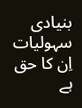بنیادی سہولیات اِن کا حق ہے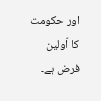اور حکومت کا اّولین فرض ہے۔